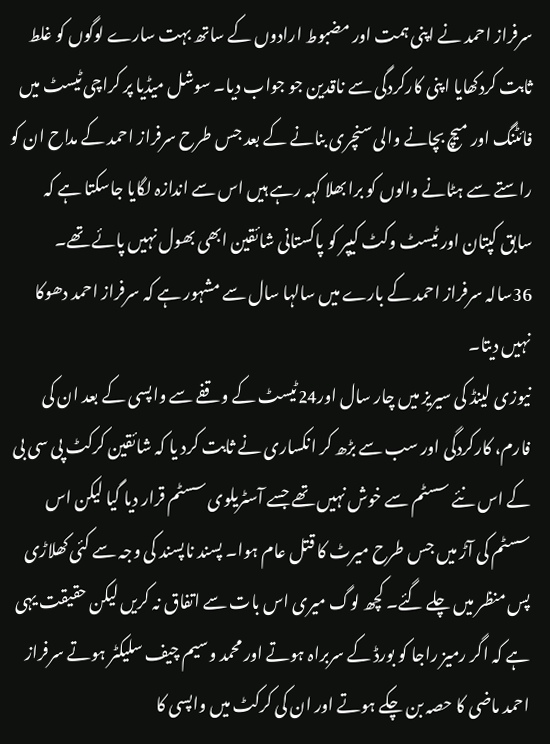سرفراز احمد نے اپنی ہمت اور مضبوط ارادوں کے ساتھ بہت سارے لوگوں کو غلط ثابت کردکھایا اپنی کارکردگی سے ناقدین جو جواب دیا۔ سوشل میڈیا پر کراچی ٹیسٹ میں فائٹنگ اور میچ بچانے والی سنچری بنانے کے بعد جس طرح سرفراز احمد کے مداح ان کو راستے سے ہٹانے والوں کو برا بھلا کہہ رہے ہیں اس سے اندازہ لگایا جاسکتا ہے کہ سابق کپتان اور ٹیسٹ وکٹ کیپر کو پاکستانی شائقین ابھی بھول نہیں پائے تھے۔ 36سالہ سرفراز احمد کے بارے میں سالہا سال سے مشہور ہے کہ سرفراز احمد دھوکا نہیں دیتا۔
نیوزی لینڈ کی سیریز میں چار سال اور24ٹیسٹ کے وقفے سے واپسی کے بعد ان کی فارم، کارکردگی اور سب سے بڑھ کر انکساری نے ثابت کرد یا کہ شائقین کرکٹ پی سی بی کے اس نئے سسٹم سے خوش نہیں تھے جسے آسٹریلوی سسٹم قرار دیا گیا لیکن اس سسٹم کی آڑ میں جس طرح میرٹ کا قتل عام ہوا۔ پسند ناپسند کی وجہ سے کئی کھلاڑی پس منظر میں چلے گئے۔ کچھ لوگ میری اس بات سے اتفاق نہ کریں لیکن حقیقت یہی ہے کہ اگر رمیز راجا کو بورڈ کے سربراہ ہوتے اور محمد وسیم چیف سلیکٹر ہوتے سرفراز احمد ماضی کا حصہ بن چکے ہوتے اور ان کی کرکٹ میں واپسی کا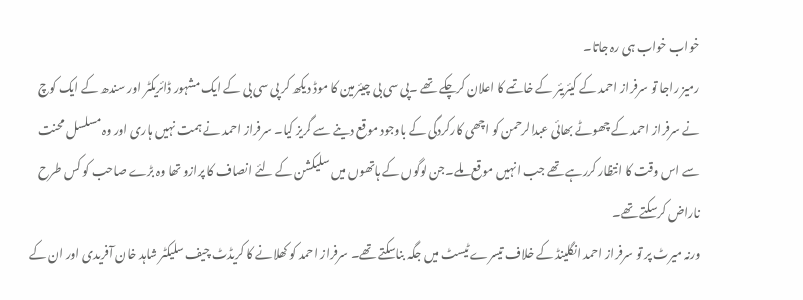خواب خواب ہی رہ جاتا۔
رمیز راجا تو سرفراز احمد کے کیئریئر کے خاتمے کا اعلان کرچکے تھے ۔پی سی بی چیئرمین کا موڈ دیکھ کر پی سی بی کے ایک مشہور ڈائریکٹر اور سندھ کے ایک کوچ نے سرفراز احمد کے چھوٹے بھائی عبدالرحمن کو اچھی کارکردگی کے باوجود موقع دینے سے گریز کیا۔ سرفراز احمد نے ہمت نہیں ہاری اور وہ مسلسل محنت سے اس وقت کا انتظار کررہے تھے جب انہیں موقع ملے۔جن لوگوں کے ہاتھوں میں سلیکشن کے لئے انصاف کا پرازو تھا وہ بڑے صاحب کو کس طرح ناراض کرسکتے تھے۔
ورنہ میرٹ پر تو سرفراز احمد انگلینڈ کے خلاف تیسرے ٹیسٹ میں جگہ بناسکتے تھے۔ سرفراز احمد کو کھلانے کا کریڈٹ چیف سلیکٹر شاہد خان آفریدی اور ان کے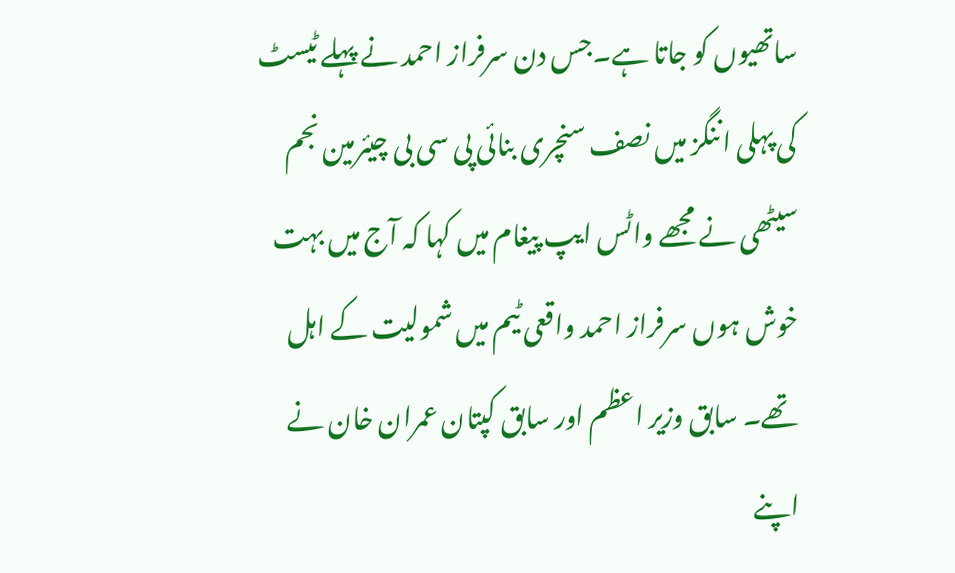ساتھیوں کو جاتا ہے۔جس دن سرفراز احمد نے پہلے ٹیسٹ کی پہلی اننگز میں نصف سنچری بنائی پی سی بی چیئرمین نجم سیٹھی نے مجھے واٹس ایپ پیغام میں کہا کہ آج میں بہت خوش ہوں سرفراز احمد واقعی ٹیم میں شمولیت کے اہل تھے۔ سابق وزیر اعظم اور سابق کپتان عمران خان نے اپنے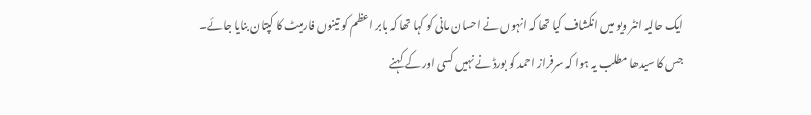ایک حالیہ انٹر ویو میں انکشاف کیا تھا کہ انہوں نے احسان مانی کو کہا تھا کہ بابر اعظم کو تینوں فارمیٹ کا کپتان بنایا جائے۔
جس کا سیدھا مطلب یہ ہوا کہ سرفراز احمد کو بورڈ نے نہیں کسی اور کے کہنے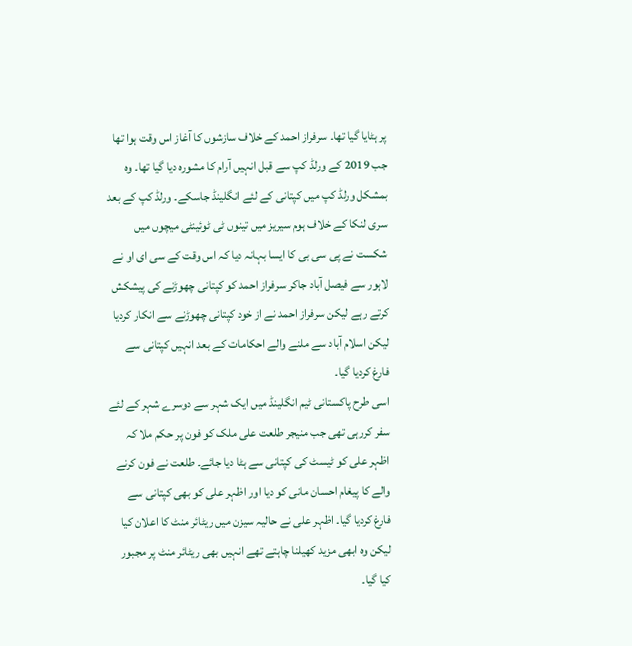پر ہٹایا گیا تھا۔ سرفراز احمد کے خلاف سازشوں کا آغاز اس وقت ہوا تھا جب 2019 کے ورلڈ کپ سے قبل انہیں آرام کا مشورہ دیا گیا تھا۔ وہ بمشکل ورلڈ کپ میں کپتانی کے لئے انگلینڈ جاسکے۔ ورلڈ کپ کے بعد سری لنکا کے خلاف ہوم سیریز میں تینوں ٹی ٹوئینٹی میچوں میں شکست نے پی سی بی کا ایسا بہانہ دیا کہ اس وقت کے سی ای او نے لاہور سے فیصل آباد جاکر سرفراز احمد کو کپتانی چھوڑنے کی پیشکش کرتے رہے لیکن سرفراز احمد نے از خود کپتانی چھوڑنے سے انکار کردیا لیکن اسلام آباد سے ملنے والے احکامات کے بعد انہیں کپتانی سے فارغ کردیا گیا۔
اسی طرح پاکستانی ٹیم انگلینڈ میں ایک شہر سے دوسرے شہر کے لئے سفر کررہی تھی جب منیجر طلعت علی ملک کو فون پر حکم ملا کہ اظہر علی کو ٹیسٹ کی کپتانی سے ہٹا دیا جائے۔ طلعت نے فون کرنے والے کا پیغام احسان مانی کو دیا اور اظہر علی کو بھی کپتانی سے فارغ کردیا گیا۔ اظہر علی نے حالیہ سیزن میں ریٹائر منٹ کا اعلان کیا لیکن وہ ابھی مزید کھیلنا چاہتے تھے انہیں بھی ریٹائر منٹ پر مجبور کیا گیا۔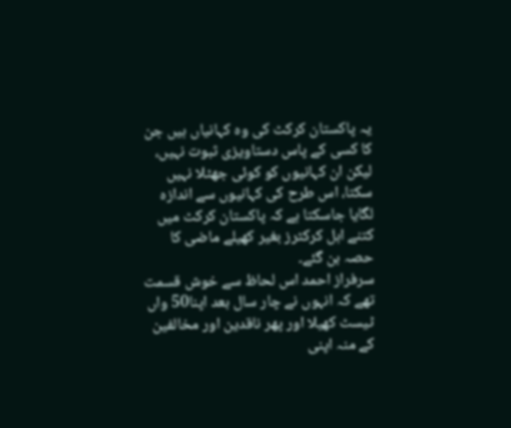یہ پاکستان کرکٹ کی وہ کہانیاں ہیں جن کا کسی کے پاس دستاویزی ثبوت نہیں، لیکن ان کہانیوں کو کوئی جھٹلا نہیں سکتا، اس طرح کی کہانیوں سے اندازہ لگایا جاسکتا ہے کہ پاکستان کرکٹ میں کتنے اہل کرکٹرز بغیر کھیلے ماضی کا حصہ بن گئے۔
سرفراز احمد اس لحاظ سے خوش قسمت تھے کہ انہوں نے چار سال بعد اپنا50 واں ٹیسٹ کھیلا اور پھر ناقدین اور مخالفین کے منہ اپنی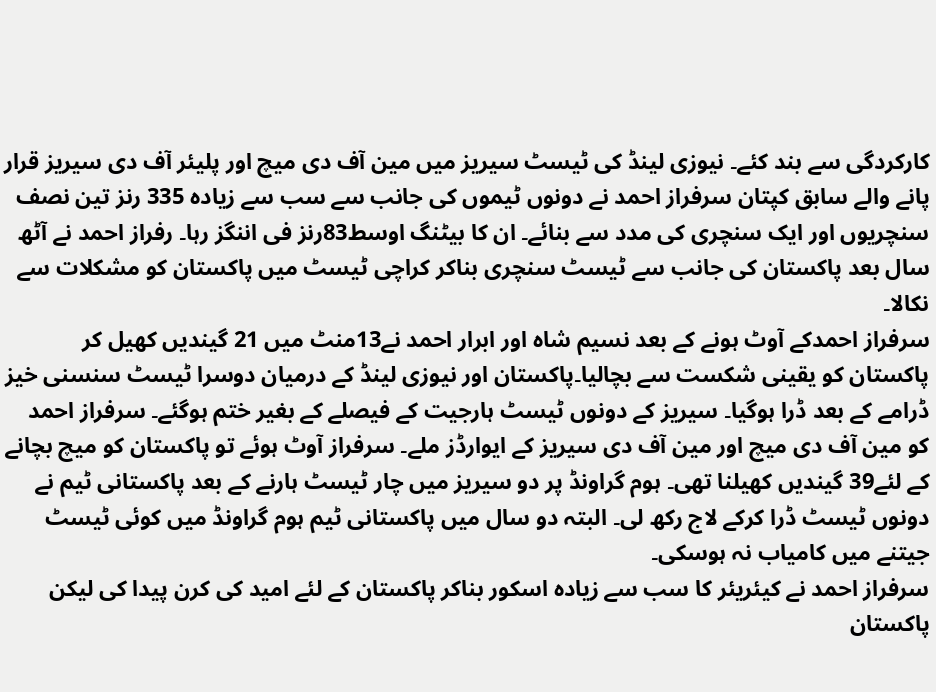کارکردگی سے بند کئے۔ نیوزی لینڈ کی ٹیسٹ سیریز میں مین آف دی میچ اور پلیئر آف دی سیریز قرار پانے والے سابق کپتان سرفراز احمد نے دونوں ٹیموں کی جانب سے سب سے زیادہ 335 رنز تین نصف سنچریوں اور ایک سنچری کی مدد سے بنائے۔ ان کا بیٹنگ اوسط83رنز فی اننگز رہا۔ رفراز احمد نے آٹھ سال بعد پاکستان کی جانب سے ٹیسٹ سنچری بناکر کراچی ٹیسٹ میں پاکستان کو مشکلات سے نکالا۔
سرفراز احمدکے آوٹ ہونے کے بعد نسیم شاہ اور ابرار احمد نے13منٹ میں 21 گیندیں کھیل کر پاکستان کو یقینی شکست سے بچالیا۔پاکستان اور نیوزی لینڈ کے درمیان دوسرا ٹیسٹ سنسنی خیز ڈرامے کے بعد ڈرا ہوگیا۔ سیریز کے دونوں ٹیسٹ ہارجیت کے فیصلے کے بغیر ختم ہوگئے۔ سرفراز احمد کو مین آف دی میچ اور مین آف دی سیریز کے ایوارڈز ملے۔ سرفراز آوٹ ہوئے تو پاکستان کو میچ بچانے کے لئے39 گیندیں کھیلنا تھی۔ ہوم گراونڈ پر دو سیریز میں چار ٹیسٹ ہارنے کے بعد پاکستانی ٹیم نے دونوں ٹیسٹ ڈرا کرکے لاج رکھ لی۔ البتہ دو سال میں پاکستانی ٹیم ہوم گراونڈ میں کوئی ٹیسٹ جیتنے میں کامیاب نہ ہوسکی۔
سرفراز احمد نے کیئریئر کا سب سے زیادہ اسکور بناکر پاکستان کے لئے امید کی کرن پیدا کی لیکن پاکستان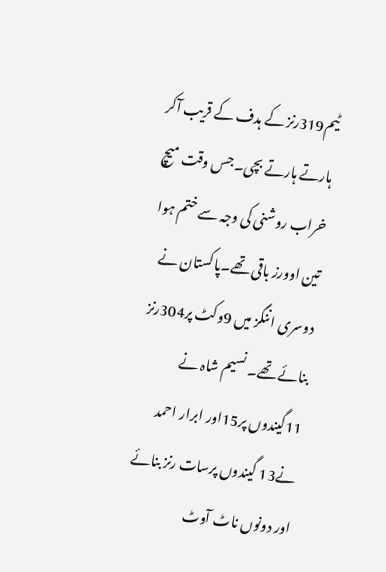ٹیم319رنز کے ہدف کے قریب آکر ہارتے ہارتے بچی۔جس وقت میچ خراب روشنی کی وجہ سے ختم ہوا تین اوورز باقی تھے۔پاکستان نے دوسری اننگز میں 9وکٹ پر304رنز بنائے تھے۔ نسیم شاہ نے 11گیندوں پر15اور ابرار احمد نے13 گیندوں پرسات رنز بنائے اور دونوں ناٹ آوٹ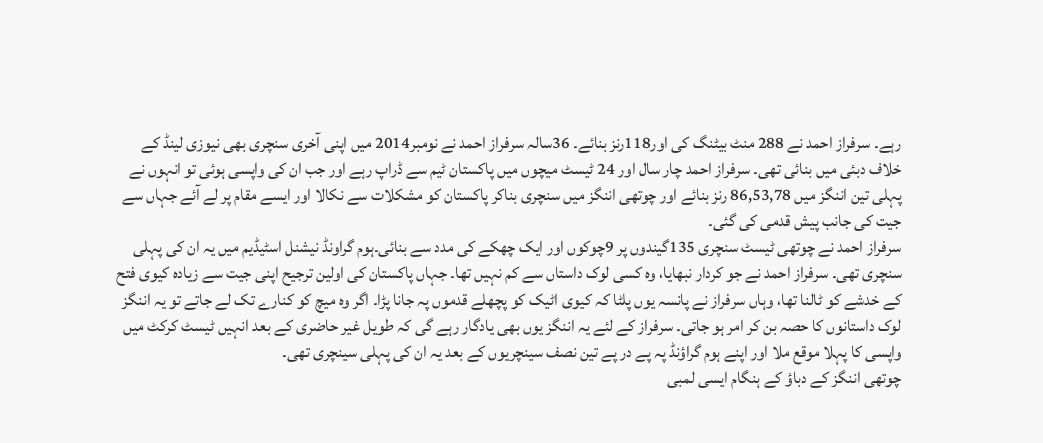رہے۔ سرفراز احمد نے 288 منٹ بیٹنگ کی اور118رنز بنائے۔ 36سالہ سرفراز احمد نے نومبر2014 میں اپنی آخری سنچری بھی نیوزی لینڈ کے خلاف دبئی میں بنائی تھی۔ سرفراز احمد چار سال اور 24 ٹیسٹ میچوں میں پاکستان ٹیم سے ڈراپ رہے اور جب ان کی واپسی ہوئی تو انہوں نے پہلی تین اننگز میں 86,53,78 رنز بنائے اور چوتھی اننگز میں سنچری بناکر پاکستان کو مشکلات سے نکالا اور ایسے مقام پر لے آئے جہاں سے جیت کی جانب پیش قدمی کی گئی۔
سرفراز احمد نے چوتھی ٹیسٹ سنچری 135گیندوں پر 9چوکوں اور ایک چھکے کی مدد سے بنائی۔ہوم گراونڈ نیشنل اسٹیڈیم میں یہ ان کی پہلی سنچری تھی۔ سرفراز احمد نے جو کردار نبھایا، وہ کسی لوک داستاں سے کم نہیں تھا۔ جہاں پاکستان کی اولین ترجیح اپنی جیت سے زیادہ کیوی فتح کے خدشے کو ٹالنا تھا، وہاں سرفراز نے پانسہ یوں پلٹا کہ کیوی اٹیک کو پچھلے قدموں پہ جانا پڑا۔ اگر وہ میچ کو کنارے تک لے جاتے تو یہ اننگز لوک داستانوں کا حصہ بن کر امر ہو جاتی۔ سرفراز کے لئے یہ اننگز یوں بھی یادگار رہے گی کہ طویل غیر حاضری کے بعد انہیں ٹیسٹ کرکٹ میں واپسی کا پہلا موقع ملا اور اپنے ہوم گراؤنڈ پہ پے در پے تین نصف سینچریوں کے بعد یہ ان کی پہلی سینچری تھی۔
چوتھی اننگز کے دباؤ کے ہنگام ایسی لمبی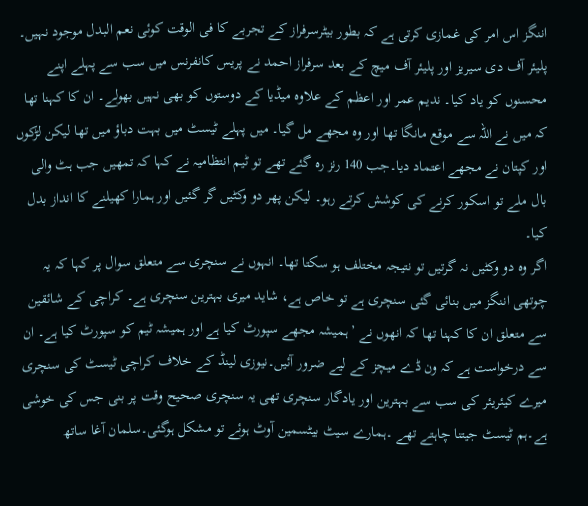اننگز اس امر کی غمازی کرتی ہے کہ بطور بیٹرسرفراز کے تجربے کا فی الوقت کوئی نعم البدل موجود نہیں۔ پلیئر آف دی سیریز اور پلیئر آف میچ کے بعد سرفراز احمد نے پریس کانفرنس میں سب سے پہلے اپنے محسنوں کو یاد کیا۔ ندیم عمر اور اعظم کے علاوہ میڈیا کے دوستوں کو بھی نہیں بھولے۔ ان کا کہنا تھا کہ میں نے اللہ سے موقع مانگا تھا اور وہ مجھے مل گیا۔ میں پہلے ٹیسٹ میں بہت دباؤ میں تھا لیکن لڑکوں اور کپتان نے مجھے اعتماد دیا۔جب 140 رنز رہ گئے تھے تو ٹیم انتظامیہ نے کہا کہ تمھیں جب ہٹ والی بال ملے تو اسکور کرنے کی کوشش کرتے رہو۔ لیکن پھر دو وکٹیں گر گئیں اور ہمارا کھیلنے کا انداز بدل کیا۔
اگر وہ دو وکٹیں نہ گرتیں تو نتیجہ مختلف ہو سکتا تھا۔ انہوں نے سنچری سے متعلق سوال پر کہا کہ یہ چوتھی اننگز میں بنائی گئی سنچری ہے تو خاص ہے، شاید میری بہترین سنچری ہے۔ کراچی کے شائقین سے متعلق ان کا کہنا تھا کہ انھوں نے ’ہمیشہ مجھے سپورٹ کیا ہے اور ہمیشہ ٹیم کو سپورٹ کیا ہے۔ ان سے درخواست ہے کہ ون ڈے میچز کے لیے ضرور آئیں۔نیوزی لینڈ کے خلاف کراچی ٹیسٹ کی سنچری میرے کیئریئر کی سب سے بہترین اور یادگار سنچری تھی یہ سنچری صحیح وقت پر بنی جس کی خوشی ہے۔ہم ٹیسٹ جیتنا چاہتے تھے ۔ہمارے سیٹ بیٹسمین آوٹ ہوئے تو مشکل ہوگئی۔سلمان آغا ساتھ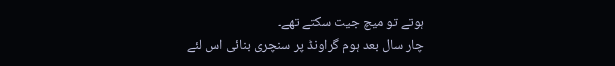ہوتے تو میچ جیت سکتے تھے۔
چار سال بعد ہوم گراونڈ پر سنچری بنائی اس لئے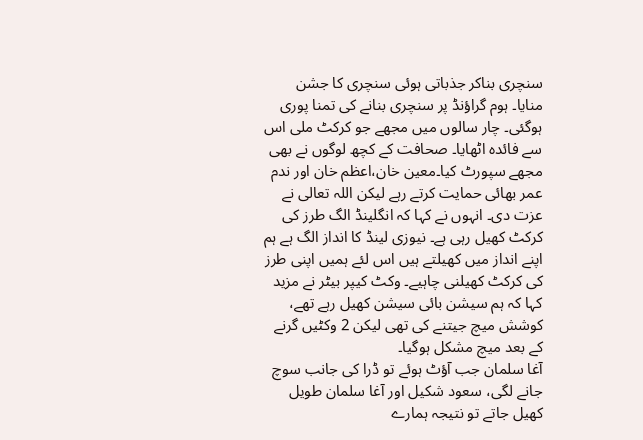سنچری بناکر جذباتی ہوئی سنچری کا جشن منایا۔ ہوم گراؤنڈ پر سنچری بنانے کی تمنا پوری ہوگئی۔ چار سالوں میں مجھے جو کرکٹ ملی اس سے فائدہ اٹھایا۔ صحافت کے کچھ لوگوں نے بھی مجھے سپورٹ کیا۔معین خان،اعظم خان اور ندم عمر بھائی حمایت کرتے رہے لیکن اللہ تعالی نے عزت دی۔ انہوں نے کہا کہ انگلینڈ الگ طرز کی کرکٹ کھیل رہی ہے۔ نیوزی لینڈ کا انداز الگ ہے ہم اپنے انداز میں کھیلتے ہیں اس لئے ہمیں اپنی طرز کی کرکٹ کھیلنی چاہیے۔ وکٹ کیپر بیٹر نے مزید کہا کہ ہم سیشن بائی سیشن کھیل رہے تھے، کوشش میچ جیتنے کی تھی لیکن 2 وکٹیں گرنے کے بعد میچ مشکل ہوگیا۔
آغا سلمان جب آؤٹ ہوئے تو ڈرا کی جانب سوچ جانے لگی، سعود شکیل اور آغا سلمان طویل کھیل جاتے تو نتیجہ ہمارے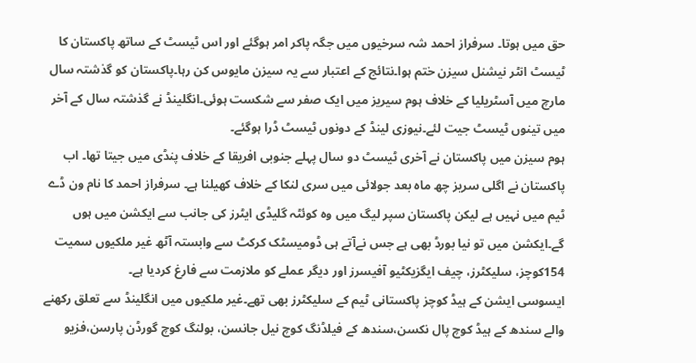حق میں ہوتا۔ سرفراز احمد شہ سرخیوں میں جگہ پاکر امر ہوگئے اور اس ٹیسٹ کے ساتھ پاکستان کا ٹیسٹ انٹر نیشنل سیزن ختم ہوا۔نتائج کے اعتبار سے یہ سیزن مایوس کن رہا۔پاکستان کو گذشتہ سال مارچ میں آسٹریلیا کے خلاف ہوم سیریز میں ایک صفر سے شکست ہوئی۔انگلینڈ نے گذشتہ سال کے آخر میں تینوں ٹیسٹ جیت لئے۔نیوزی لینڈ کے دونوں ٹیسٹ ڈرا ہوگئے۔
ہوم سیزن میں پاکستان نے آخری ٹیسٹ دو سال پہلے جنوبی افریقا کے خلاف پنڈی میں جیتا تھا۔ اب پاکستان نے اگلی سریز چھ ماہ بعد جولائی میں سری لنکا کے خلاف کھیلنا ہے۔ سرفراز احمد کا نام ون ڈے ٹیم میں نہیں ہے لیکن پاکستان سپر لیگ میں وہ کوئٹہ گلیڈی ایٹرز کی جانب سے ایکشن میں ہوں گے۔ایکشن میں تو نیا بورڈ بھی ہے جس نےآتے ہی ڈومیسٹک کرکٹ سے وابستہ آٹھ غیر ملکیوں سمیت 154کوچز، سلیکٹرز، چیف ایگزیکٹیو آفیسرز اور دیگر عملے کو ملازمت سے فارغ کردیا ہے۔
ایسوسی ایشن کے ہیڈ کوچز پاکستانی ٹیم کے سلیکٹرز بھی تھے۔غیر ملکیوں میں انگلینڈ سے تعلق رکھنے والے سندھ کے ہیڈ کوچ پال نکسن،سندھ کے فیلڈنگ کوچ نیل جانسن، بولنگ کوچ گورڈن پارسن،فزیو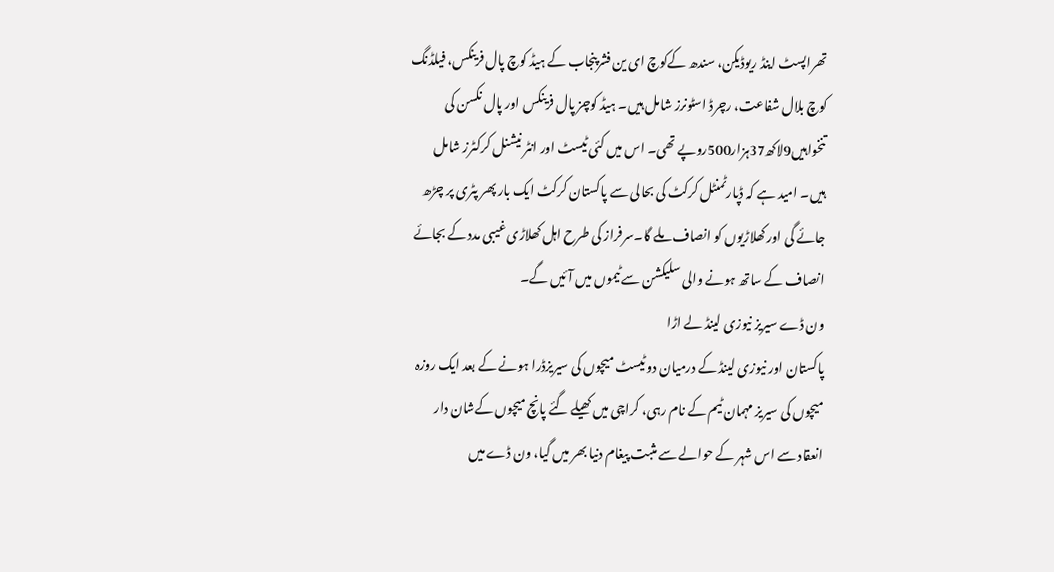تھراپسٹ اینڈ ریوڈیکن، سندھ کےکوچ ای ین فشرپنجاب کے ہیڈ کوچ پال فرینکس، فیلڈنگ کوچ بلال شفاعت، رچرڈ اسٹونرز شامل ہیں۔ ہیڈ کوچز پال فرینکس اور پال نکسن کی تنخواہیں9لاکھ37ہزار500روپے تھی۔ اس میں کئی ٹیسٹ اور انٹر نیشنل کرکٹرز شامل ہیں۔ امید ہے کہ ڈپارٹمنٹل کرکٹ کی بحالی سے پاکستان کرکٹ ایک بار پھر پٹری پر چڑھ جائے گی اور کھلاڑیوں کو انصاف ملے گا۔سرفراز کی طرح اہل کھلاڑی غیبی مدد کے بجائے انصاف کے ساتھ ہونے والی سلیکشن سے ٹیموں میں آئیں گے۔
ون ڈے سیریز نیوزی لینڈ لے اڑا
پاکستان اور نیوزی لینڈ کے درمیان دو ٹیسٹ میچوں کی سیریزڈرا ہونے کے بعد ایک روزہ میچوں کی سیریز مہمان ٹیم کے نام رہی، کراچی میں کھیلے گئے پانچ میچوں کےشان دار انعقاد سے اس شہر کے حوالے سے مثبت پیغام دنیا بھر میں گیا، ون ڈے میں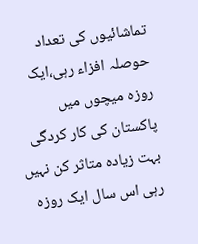تماشائیوں کی تعداد حوصلہ افزاء رہی،ایک روزہ میچوں میں پاکستان کی کار کردگی بہت زیادہ متاثر کن نہیں رہی اس سال ایک روزہ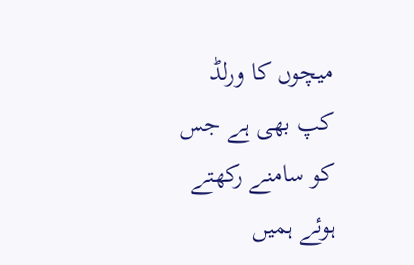میچوں کا ورلڈ کپ بھی ہے جس کو سامنے رکھتے ہوئے ہمیں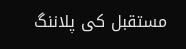مستقبل کی پلاننگ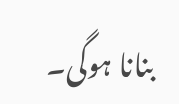بنانا ہوگی۔